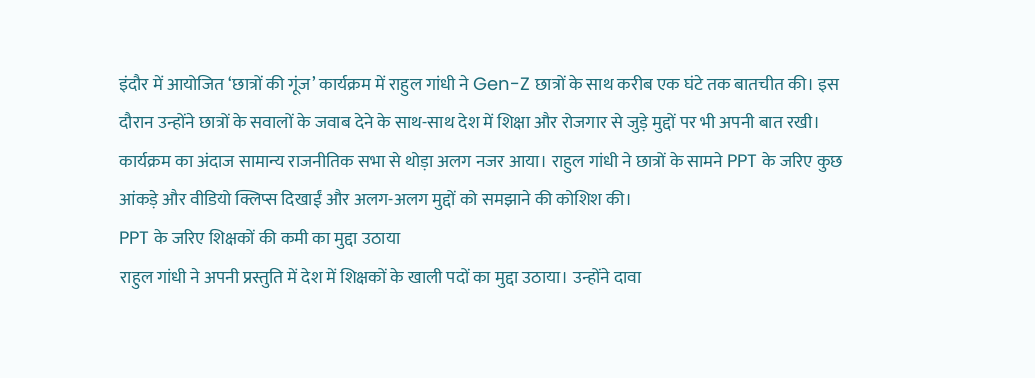इंदौर में आयोजित ‘छात्रों की गूंज’ कार्यक्रम में राहुल गांधी ने Gen-Z छात्रों के साथ करीब एक घंटे तक बातचीत की। इस दौरान उन्होंने छात्रों के सवालों के जवाब देने के साथ-साथ देश में शिक्षा और रोजगार से जुड़े मुद्दों पर भी अपनी बात रखी।
कार्यक्रम का अंदाज सामान्य राजनीतिक सभा से थोड़ा अलग नजर आया। राहुल गांधी ने छात्रों के सामने PPT के जरिए कुछ आंकड़े और वीडियो क्लिप्स दिखाईं और अलग-अलग मुद्दों को समझाने की कोशिश की।
PPT के जरिए शिक्षकों की कमी का मुद्दा उठाया
राहुल गांधी ने अपनी प्रस्तुति में देश में शिक्षकों के खाली पदों का मुद्दा उठाया। उन्होंने दावा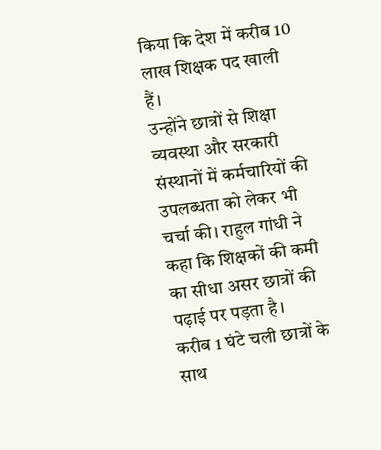किया कि देश में करीब 10 लाख शिक्षक पद खाली हैं।
उन्होंने छात्रों से शिक्षा व्यवस्था और सरकारी संस्थानों में कर्मचारियों की उपलब्धता को लेकर भी चर्चा की। राहुल गांधी ने कहा कि शिक्षकों की कमी का सीधा असर छात्रों की पढ़ाई पर पड़ता है।
करीब 1 घंटे चली छात्रों के साथ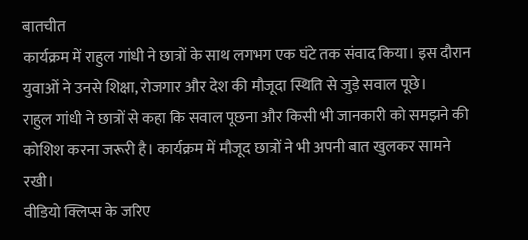बातचीत
कार्यक्रम में राहुल गांधी ने छात्रों के साथ लगभग एक घंटे तक संवाद किया। इस दौरान युवाओं ने उनसे शिक्षा, रोजगार और देश की मौजूदा स्थिति से जुड़े सवाल पूछे।
राहुल गांधी ने छात्रों से कहा कि सवाल पूछना और किसी भी जानकारी को समझने की कोशिश करना जरूरी है। कार्यक्रम में मौजूद छात्रों ने भी अपनी बात खुलकर सामने रखी।
वीडियो क्लिप्स के जरिए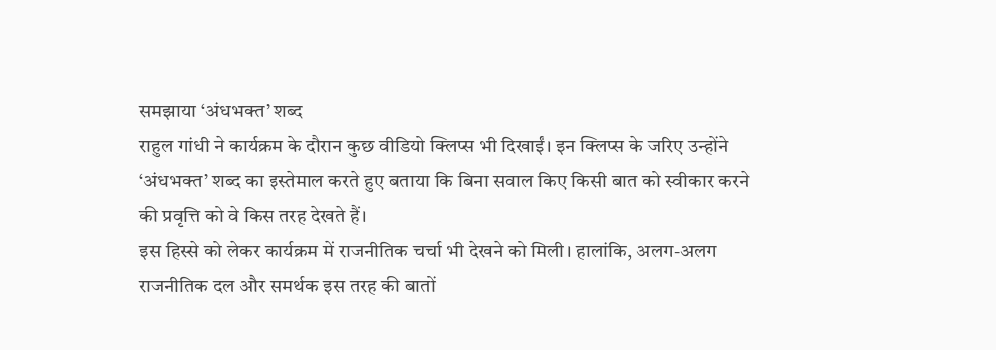समझाया ‘अंधभक्त’ शब्द
राहुल गांधी ने कार्यक्रम के दौरान कुछ वीडियो क्लिप्स भी दिखाईं। इन क्लिप्स के जरिए उन्होंने ‘अंधभक्त’ शब्द का इस्तेमाल करते हुए बताया कि बिना सवाल किए किसी बात को स्वीकार करने की प्रवृत्ति को वे किस तरह देखते हैं।
इस हिस्से को लेकर कार्यक्रम में राजनीतिक चर्चा भी देखने को मिली। हालांकि, अलग-अलग राजनीतिक दल और समर्थक इस तरह की बातों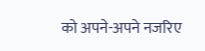को अपने-अपने नजरिए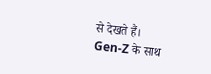से देखते हैं।
Gen-Z के साथ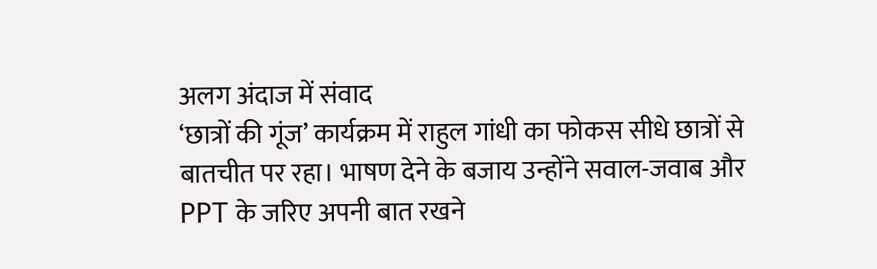अलग अंदाज में संवाद
‘छात्रों की गूंज’ कार्यक्रम में राहुल गांधी का फोकस सीधे छात्रों से बातचीत पर रहा। भाषण देने के बजाय उन्होंने सवाल-जवाब और PPT के जरिए अपनी बात रखने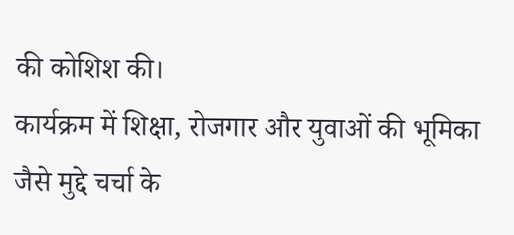की कोशिश की।
कार्यक्रम में शिक्षा, रोजगार और युवाओं की भूमिका जैसे मुद्दे चर्चा के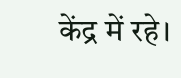केंद्र में रहे।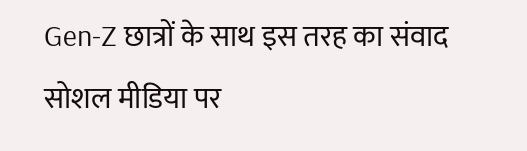Gen-Z छात्रों के साथ इस तरह का संवाद सोशल मीडिया पर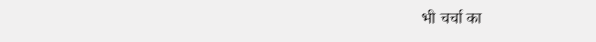भी चर्चा का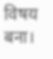विषय बना।